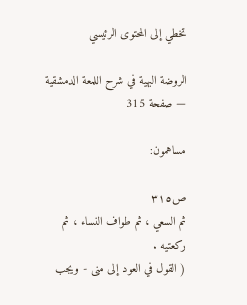تخطي إلى المحتوى الرئيسي

الروضة البهية في شرح اللمعة الدمشقية — صفحة 315

مساهمون:

ص٣١٥
ثم السعي ، ثم طواف النساء ، ثم ركعتيه .
( القول في العود إلى منى - ويجب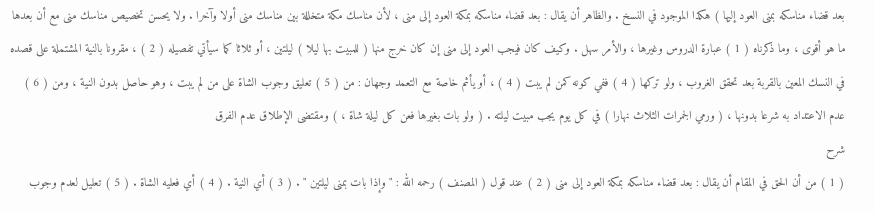بعد قضاء مناسكه بمنى العود إليها ) هكذا الموجود في النسخ . والظاهر أن يقال : بعد قضاء مناسكه بمكة العود إلى منى ، لأن مناسك مكة متخللة بين مناسك منى أولا وآخرا . ولا يحسن تخصيص مناسك منى مع أن بعدها ما هو أقوى ، وما ذكرناه ( 1 ) عبارة الدروس وغيرها ، والأمر سهل . وكيف كان فيجب العود إلى منى إن كان خرج منها ( للمبيت بها ليلا ) ليلتين ، أو ثلاثا كما سيأتي تفصيله ( 2 ) ، مقرونا بالنية المشتملة على قصده في النسك المعين بالقربة بعد تحقق الغروب ، ولو تركها ( 4 ) ففي كونه كمن لم يبت ( 4 ) ، أو يأثم خاصة مع التعمد وجهان : من ( 5 ) تعليق وجوب الشاة على من لم يبت ، وهو حاصل بدون النية ، ومن ( 6 ) عدم الاعتداد به شرعا بدونها ، ( ورمي الجمرات الثلاث نهارا ) في كل يوم يجب مبيت ليلته . ( ولو بات بغيرها فعن كل ليلة شاة ، ) ومقتضى الإطلاق عدم الفرق
شرح
( 1 ) من أن الحق في المقام أن يقال : بعد قضاء مناسكه بمكة العود إلى منى ( 2 ) عند قول ( المصنف ) رحمه الله : " وإذا بات بمنى ليلتين " . ( 3 ) أي النية . ( 4 ) أي فعليه الشاة . ( 5 ) تعليل لعدم وجوب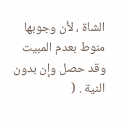الشاة ، لأن وجوبها منوط بعدم المبيت وقد حصل وإن بدون النية . (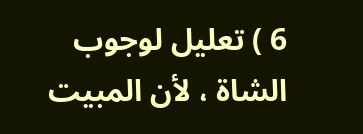6 ) تعليل لوجوب الشاة ، لأن المبيت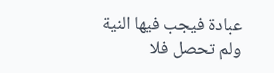عبادة فيجب فيها النية ولم تحصل فلا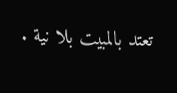تعتد بالمبيت بلا نية .